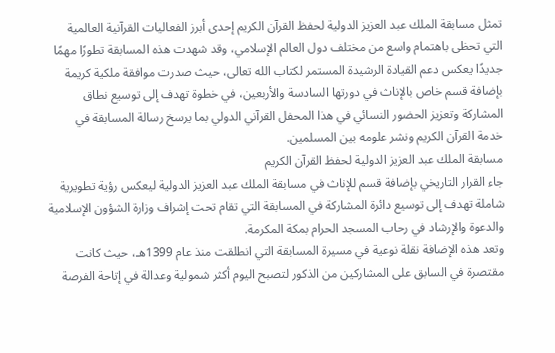تمثل مسابقة الملك عبد العزيز الدولية لحفظ القرآن الكريم إحدى أبرز الفعاليات القرآنية العالمية التي تحظى باهتمام واسع من مختلف دول العالم الإسلامي، وقد شهدت هذه المسابقة تطورًا مهمًا جديدًا يعكس دعم القيادة الرشيدة المستمر لكتاب الله تعالى، حيث صدرت موافقة ملكية كريمة بإضافة قسم خاص بالإناث في دورتها السادسة والأربعين، في خطوة تهدف إلى توسيع نطاق المشاركة وتعزيز الحضور النسائي في هذا المحفل القرآني الدولي بما يرسخ رسالة المسابقة في خدمة القرآن الكريم ونشر علومه بين المسلمين.
مسابقة الملك عبد العزيز الدولية لحفظ القرآن الكريم
جاء القرار التاريخي بإضافة قسم للإناث في مسابقة الملك عبد العزيز الدولية ليعكس رؤية تطويرية شاملة تهدف إلى توسيع دائرة المشاركة في المسابقة التي تقام تحت إشراف وزارة الشؤون الإسلامية والدعوة والإرشاد في رحاب المسجد الحرام بمكة المكرمة.
وتعد هذه الإضافة نقلة نوعية في مسيرة المسابقة التي انطلقت منذ عام 1399هـ، حيث كانت مقتصرة في السابق على المشاركين من الذكور لتصبح اليوم أكثر شمولية وعدالة في إتاحة الفرصة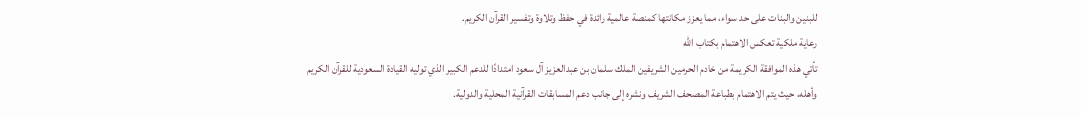للبنين والبنات على حد سواء، مما يعزز مكانتها كمنصة عالمية رائدة في حفظ وتلاوة وتفسير القرآن الكريم.
رعاية ملكية تعكس الاهتمام بكتاب الله
تأتي هذه الموافقة الكريمة من خادم الحرمين الشريفين الملك سلمان بن عبدالعزيز آل سعود امتدادًا للدعم الكبير الذي توليه القيادة السعودية للقرآن الكريم وأهله، حيث يتم الاهتمام بطباعة المصحف الشريف ونشره إلى جانب دعم المسابقات القرآنية المحلية والدولية.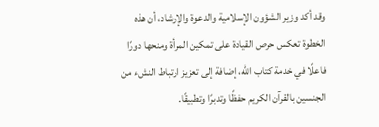وقد أكد وزير الشؤون الإسلامية والدعوة والإرشاد، أن هذه الخطوة تعكس حرص القيادة على تمكين المرأة ومنحها دورًا فاعلًا في خدمة كتاب الله، إضافة إلى تعزيز ارتباط النشء من الجنسين بالقرآن الكريم حفظًا وتدبرًا وتطبيقًا.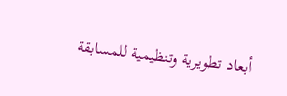أبعاد تطويرية وتنظيمية للمسابقة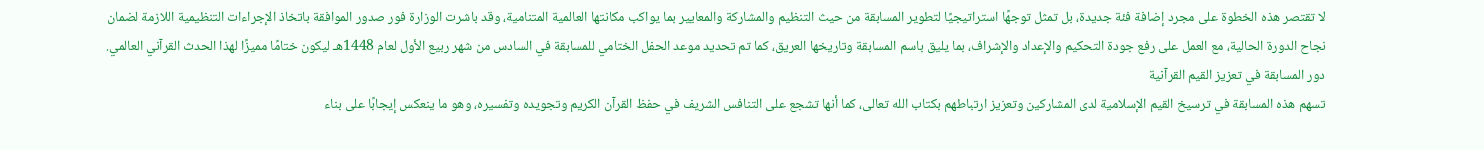لا تقتصر هذه الخطوة على مجرد إضافة فئة جديدة، بل تمثل توجهًا استراتيجيًا لتطوير المسابقة من حيث التنظيم والمشاركة والمعايير بما يواكب مكانتها العالمية المتنامية، وقد باشرت الوزارة فور صدور الموافقة باتخاذ الإجراءات التنظيمية اللازمة لضمان نجاح الدورة الحالية، مع العمل على رفع جودة التحكيم والإعداد والإشراف، بما يليق باسم المسابقة وتاريخها العريق، كما تم تحديد موعد الحفل الختامي للمسابقة في السادس من شهر ربيع الأول لعام 1448هـ ليكون ختامًا مميزًا لهذا الحدث القرآني العالمي.
دور المسابقة في تعزيز القيم القرآنية
تسهم هذه المسابقة في ترسيخ القيم الإسلامية لدى المشاركين وتعزيز ارتباطهم بكتاب الله تعالى، كما أنها تشجع على التنافس الشريف في حفظ القرآن الكريم وتجويده وتفسيره، وهو ما ينعكس إيجابًا على بناء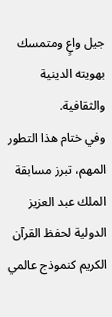جيل واعٍ ومتمسك بهويته الدينية والثقافية.
وفي ختام هذا التطور المهم، تبرز مسابقة الملك عبد العزيز الدولية لحفظ القرآن الكريم كنموذج عالمي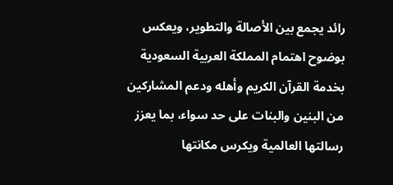رائد يجمع بين الأصالة والتطوير، ويعكس بوضوح اهتمام المملكة العربية السعودية بخدمة القرآن الكريم وأهله ودعم المشاركين من البنين والبنات على حد سواء، بما يعزز رسالتها العالمية ويكرس مكانتها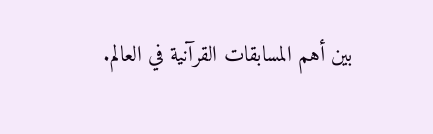بين أهم المسابقات القرآنية في العالم.